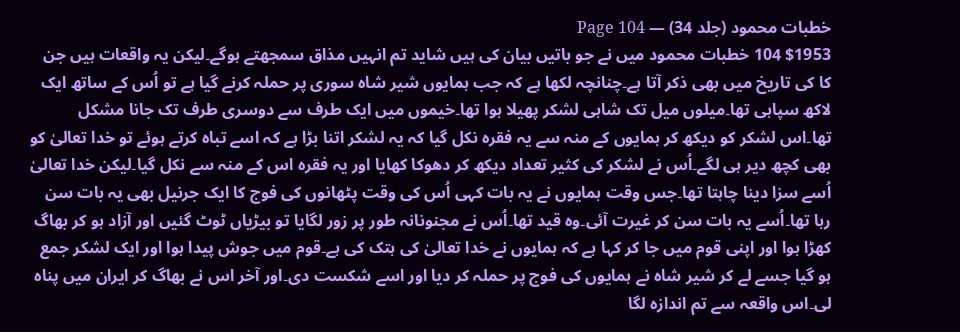خطبات محمود (جلد 34) — Page 104
$1953 104 خطبات محمود میں نے جو باتیں بیان کی ہیں شاید تم انہیں مذاق سمجھتے ہوگے۔لیکن یہ واقعات ہیں جن کا کی تاریخ میں بھی ذکر آتا ہے۔چنانچہ لکھا ہے کہ جب ہمایوں شیر شاہ سوری پر حملہ کرنے گیا ہے تو اُس کے ساتھ ایک لاکھ سپاہی تھا۔میلوں میل تک شاہی لشکر پھیلا ہوا تھا۔خیموں میں ایک طرف سے دوسری طرف تک جانا مشکل تھا۔اس لشکر کو دیکھ کر ہمایوں کے منہ سے یہ فقرہ نکل گیا کہ یہ لشکر اتنا بڑا ہے کہ اسے تباہ کرتے ہوئے تو خدا تعالیٰ کو بھی کچھ دیر ہی لگے۔اُس نے لشکر کی کثیر تعداد دیکھ کر دھوکا کھایا اور یہ فقرہ اس کے منہ سے نکل گیا۔لیکن خدا تعالیٰ اُسے سزا دینا چاہتا تھا۔جس وقت ہمایوں نے یہ بات کہی اُس کی وقت پٹھانوں کی فوج کا ایک جرنیل بھی یہ بات سن رہا تھا۔اُسے یہ بات سن کر غیرت آئی۔وہ قید تھا۔اُس نے مجنونانہ طور پر زور لگایا تو بیڑیاں ٹوٹ گئیں اور آزاد ہو کر بھاگ کھڑا ہوا اور اپنی قوم میں جا کر کہا ہے کہ ہمایوں نے خدا تعالیٰ کی ہتک کی ہے۔قوم میں جوش پیدا ہوا اور ایک لشکر جمع ہو گیا جسے لے کر شیر شاہ نے ہمایوں کی فوج پر حملہ کر دیا اور اسے شکست دی۔اور آخر اس نے بھاگ کر ایران میں پناہ لی۔اس واقعہ سے تم اندازہ لگا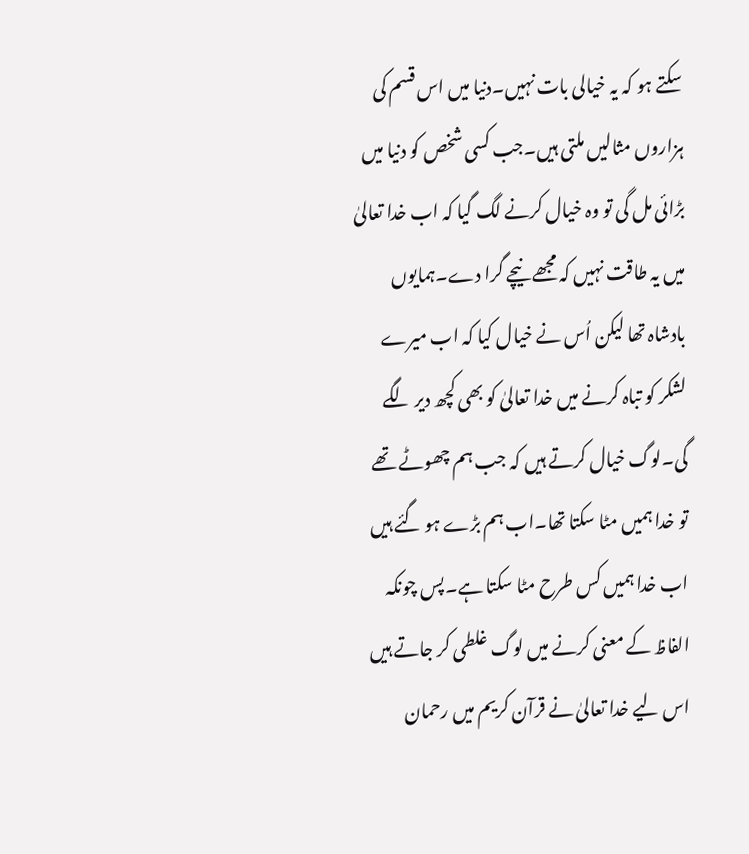سکتے ہو کہ یہ خیالی بات نہیں۔دنیا میں اس قسم کی ہزاروں مثالیں ملتی ہیں۔جب کسی شخص کو دنیا میں بڑائی مل گی تو وہ خیال کرنے لگ گیا کہ اب خدا تعالیٰ میں یہ طاقت نہیں کہ مجھے نیچے گرا دے۔ہمایوں بادشاہ تھا لیکن اُس نے خیال کیا کہ اب میرے لشکر کو تباہ کرنے میں خدا تعالیٰ کو بھی کچھ دیر لگے گی۔لوگ خیال کرتے ہیں کہ جب ہم چھوٹے تھے تو خدا ہمیں مٹا سکتا تھا۔اب ہم بڑے ہو گئے ہیں اب خدا ہمیں کس طرح مٹا سکتا ہے۔پس چونکہ الفاظ کے معنی کرنے میں لوگ غلطی کر جاتے ہیں اس لیے خدا تعالیٰ نے قرآن کریم میں رحمان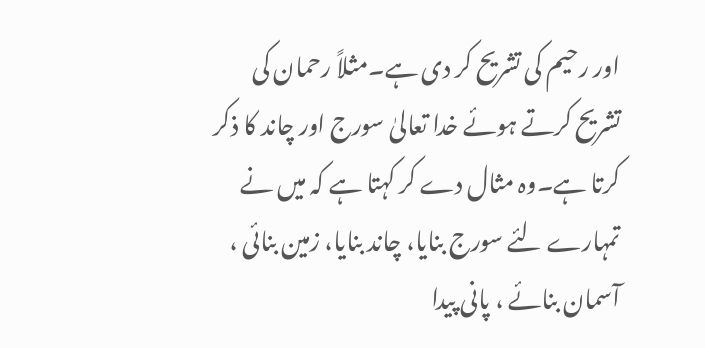اور رحیم کی تشریح کر دی ہے۔مثلاً رحمان کی تشریح کرتے ہوئے خدا تعالیٰ سورج اور چاند کا ذکر کرتا ہے۔وہ مثال دے کر کہتا ہے کہ میں نے تمہارے لئے سورج بنایا، چاند بنایا، زمین بنائی ، آسمان بنائے ، پانی پیدا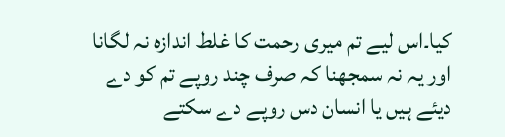کیا۔اس لیے تم میری رحمت کا غلط اندازہ نہ لگانا اور یہ نہ سمجھنا کہ صرف چند روپے تم کو دے دیئے ہیں یا انسان دس روپے دے سکتے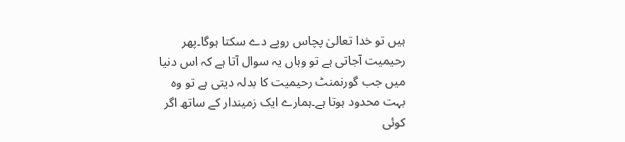ہیں تو خدا تعالیٰ پچاس روپے دے سکتا ہوگا۔پھر رحیمیت آجاتی ہے تو وہاں یہ سوال آتا ہے کہ اس دنیا میں جب گورنمنٹ رحیمیت کا بدلہ دیتی ہے تو وہ بہت محدود ہوتا ہے۔ہمارے ایک زمیندار کے ساتھ اگر کوئی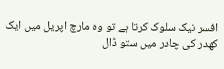افسر نیک سلوک کرتا ہے تو وہ مارچ اپریل میں ایک کھدر کی چادر میں ستو ڈال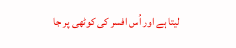لیتا ہے اور اُس افسر کی کوٹھی پر جا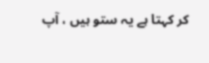کر کہتا ہے یہ ستو ہیں ، آپ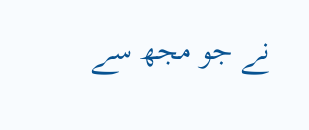نے جو مجھ سے